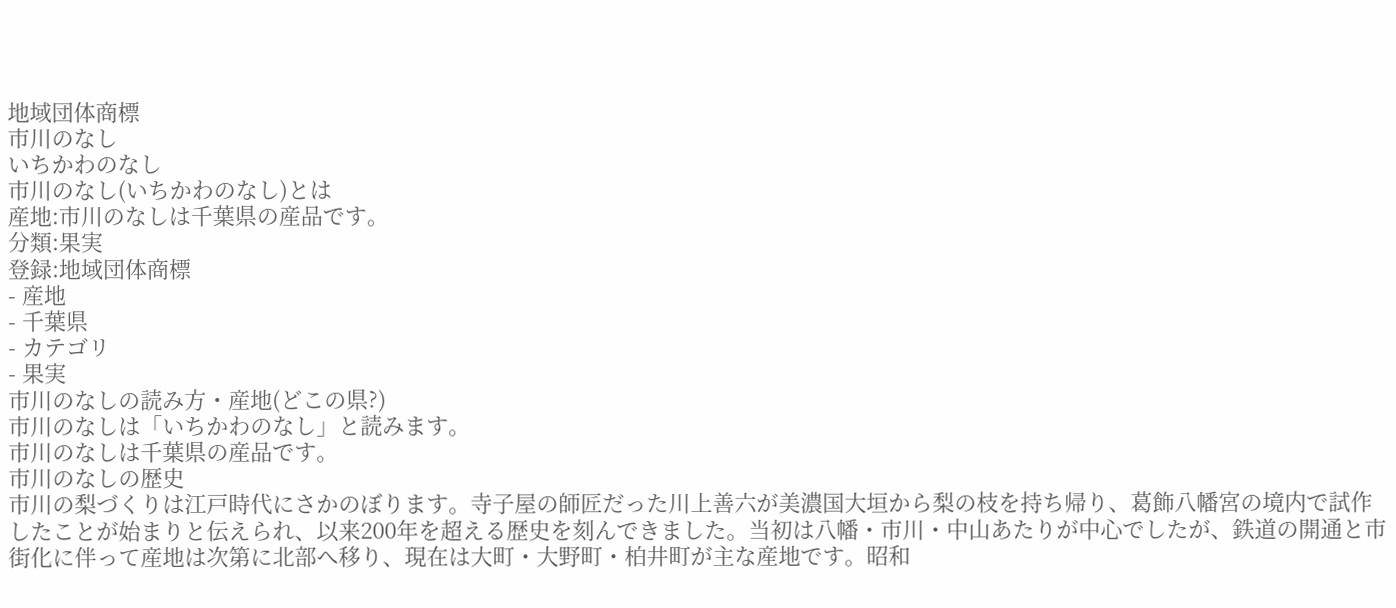地域団体商標
市川のなし
いちかわのなし
市川のなし(いちかわのなし)とは
産地:市川のなしは千葉県の産品です。
分類:果実
登録:地域団体商標
- 産地
- 千葉県
- カテゴリ
- 果実
市川のなしの読み方・産地(どこの県?)
市川のなしは「いちかわのなし」と読みます。
市川のなしは千葉県の産品です。
市川のなしの歴史
市川の梨づくりは江戸時代にさかのぼります。寺子屋の師匠だった川上善六が美濃国大垣から梨の枝を持ち帰り、葛飾八幡宮の境内で試作したことが始まりと伝えられ、以来200年を超える歴史を刻んできました。当初は八幡・市川・中山あたりが中心でしたが、鉄道の開通と市街化に伴って産地は次第に北部へ移り、現在は大町・大野町・柏井町が主な産地です。昭和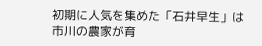初期に人気を集めた「石井早生」は市川の農家が育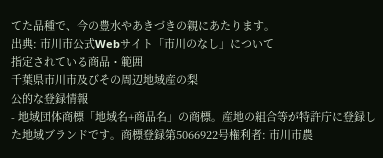てた品種で、今の豊水やあきづきの親にあたります。
出典: 市川市公式Webサイト「市川のなし」について
指定されている商品・範囲
千葉県市川市及びその周辺地域産の梨
公的な登録情報
- 地域団体商標「地域名+商品名」の商標。産地の組合等が特許庁に登録した地域ブランドです。商標登録第5066922号権利者: 市川市農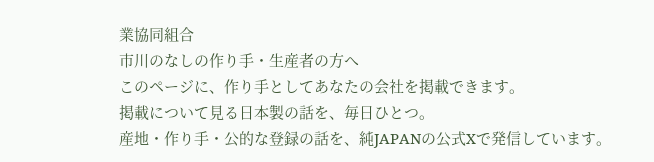業協同組合
市川のなしの作り手・生産者の方へ
このページに、作り手としてあなたの会社を掲載できます。
掲載について見る日本製の話を、毎日ひとつ。
産地・作り手・公的な登録の話を、純JAPANの公式Xで発信しています。